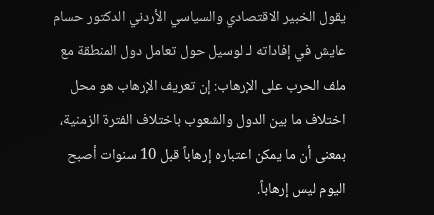يقول الخبير الاقتصادي والسياسي الأردني الدكتور حسام عايش في إفاداته لـ لوسيل حول تعامل دول المنطقة مع ملف الحرب على الإرهاب: إن تعريف الإرهاب هو محل اختلاف ما بين الدول والشعوب باختلاف الفترة الزمنية، بمعنى أن ما يمكن اعتباره إرهاباً قبل 10 سنوات أصبح اليوم ليس إرهاباً.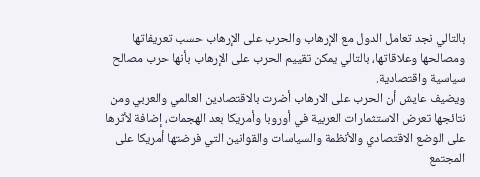بالتالي نجد تعامل الدول مع الإرهاب والحرب على الإرهاب حسب تعريفاتها ومصالحها وعلاقاتها، بالتالي يمكن تقييم الحرب على الإرهاب بأنها حرب مصالح سياسية واقتصادية.
ويضيف عايش أن الحرب على الارهاب أضرت بالاقتصادين العالمي والعربي ومن نتائجها تعرض الاستثمارات العربية في أوروبا وأمريكا بعد الهجمات، إضافة لأثرها على الوضع الاقتصادي والأنظمة والسياسات والقوانين التي فرضتها أمريكا على المجتمع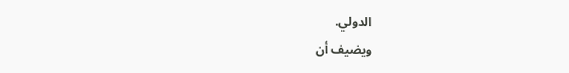الدولي.
ويضيف أن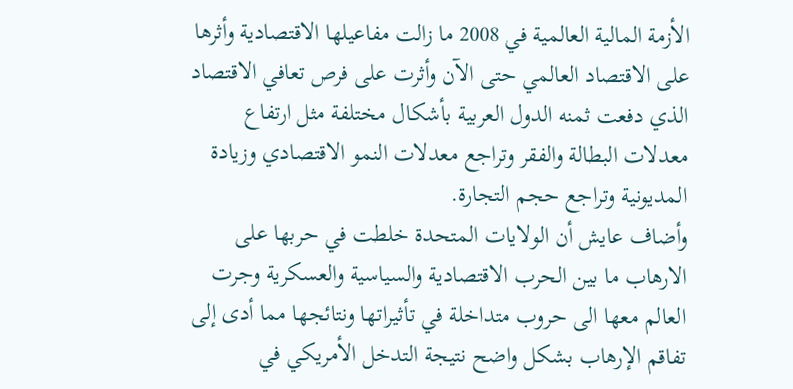الأزمة المالية العالمية في 2008 ما زالت مفاعيلها الاقتصادية وأثرها على الاقتصاد العالمي حتى الآن وأثرت على فرص تعافي الاقتصاد الذي دفعت ثمنه الدول العربية بأشكال مختلفة مثل ارتفاع معدلات البطالة والفقر وتراجع معدلات النمو الاقتصادي وزيادة المديونية وتراجع حجم التجارة.
وأضاف عايش أن الولايات المتحدة خلطت في حربها على الارهاب ما بين الحرب الاقتصادية والسياسية والعسكرية وجرت العالم معها الى حروب متداخلة في تأثيراتها ونتائجها مما أدى إلى تفاقم الإرهاب بشكل واضح نتيجة التدخل الأمريكي في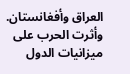العراق وأفغانستان.
وأثرت الحرب على ميزانيات الدول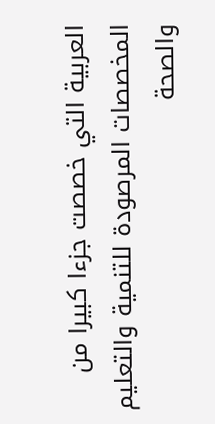العربية التي خصصت جزءا كبيرا من المخصصات المرصودة للتنمية والتعليم والصحة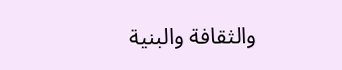والثقافة والبنية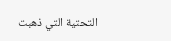التحتية التي ذهبت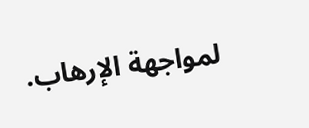لمواجهة الإرهاب.